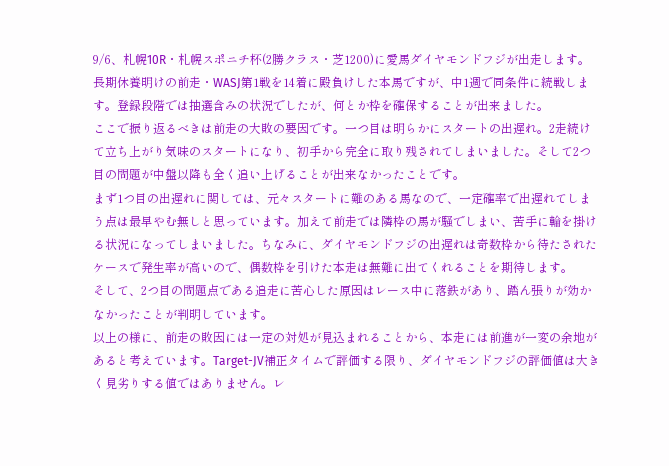9/6、札幌10R・札幌スポニチ杯(2勝クラス・芝1200)に愛馬ダイヤモンドフジが出走します。長期休養明けの前走・WASJ第1戦を14着に殿負けした本馬ですが、中1週で同条件に続戦します。登録段階では抽選含みの状況でしたが、何とか枠を確保することが出来ました。
ここで振り返るべきは前走の大敗の要因です。一つ目は明らかにスタートの出遅れ。2走続けて立ち上がり気味のスタートになり、初手から完全に取り残されてしまいました。そして2つ目の問題が中盤以降も全く追い上げることが出来なかったことです。
まず1つ目の出遅れに関しては、元々スタートに難のある馬なので、一定確率で出遅れてしまう点は最早やむ無しと思っています。加えて前走では隣枠の馬が騒でしまい、苦手に輪を掛ける状況になってしまいました。ちなみに、ダイヤモンドフジの出遅れは奇数枠から待たされたケースで発生率が高いので、偶数枠を引けた本走は無難に出てくれることを期待します。
そして、2つ目の問題点である追走に苦心した原因はレース中に落鉄があり、踏ん張りが効かなかったことが判明しています。
以上の様に、前走の敗因には一定の対処が見込まれることから、本走には前進が一変の余地があると考えています。Target-JV補正タイムで評価する限り、ダイヤモンドフジの評価値は大きく見劣りする値ではありません。レ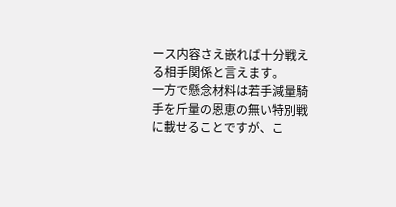ース内容さえ嵌れば十分戦える相手関係と言えます。
一方で懸念材料は若手減量騎手を斤量の恩恵の無い特別戦に載せることですが、こ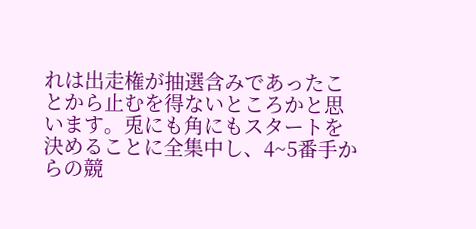れは出走権が抽選含みであったことから止むを得ないところかと思います。兎にも角にもスタートを決めることに全集中し、4~5番手からの競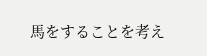馬をすることを考え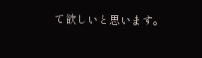て欲しいと思います。